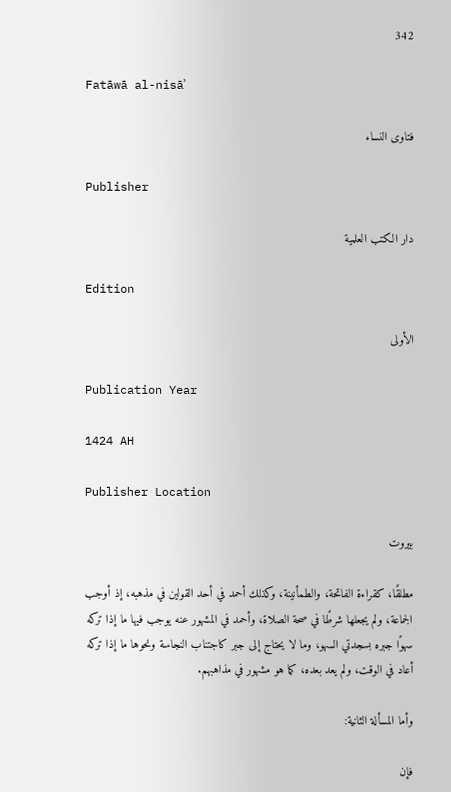342

Fatāwā al-nisāʾ

فتاوى النساء

Publisher

دار الكتب العلمية

Edition

الأولى

Publication Year

1424 AH

Publisher Location

بيروت

مطلقًا، كقراءة الفاتحة، والطمأنينة، وكذلك أحمد في أحد القولين في مذهبه، إذ أوجب الجماعة، ولم يجعلها شرطًا في صحة الصلاة، وأحمد في المشهور عنه يوجب فيها ما إذا تركه سهوًا جبره بسجدتي السهو، وما لا يحتاج إلى جبر كاجتناب النجاسة ونحوها ما إذا تركه أعاد في الوقت، ولم يعد بعده، كما هو مشهور في مذاهبهم.

وأما المسألة الثانية:

فإن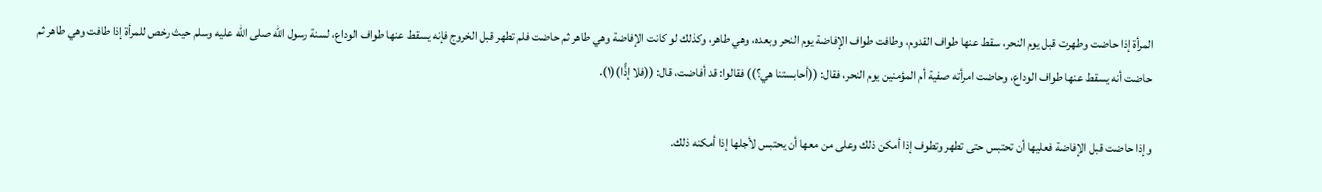المرأة إذا حاضت وطهرت قبل يوم النحر، سقط عنها طواف القدوم، وطافت طواف الإفاضة يوم النحر وبعده، وهي طاهر، وكذلك لو كانت الإفاضة وهي طاهر ثم حاضت فلم تطهر قبل الخروج فإنه يسقط عنها طواف الوداع، لسنة رسول الله صلى الله عليه وسلم حيث رخص للمرأة إذا طافت وهي طاهر ثم حاضت أنه يسقط عنها طواف الوداع، وحاضت امرأته صفية أم المؤمنين يوم النحر، فقال: ((أحابستنا هي؟)) فقالوا: قد أفاضت، قال: ((فلا إذًّا)(١).

وإذا حاضت قبل الإفاضة فعليها أن تحتبس حتى تطهر وتطوف إذا أمكن ذلك وعلى من معها أن يحتبس لأجلها إذا أمكنه ذلك.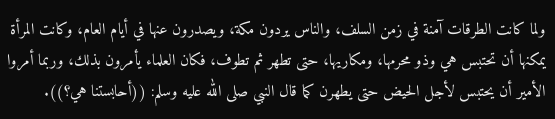ولما كانت الطرقات آمنة في زمن السلف، والناس يردون مكة، ويصدرون عنها في أيام العام، وكانت المرأة يمكنها أن تحتبس هي وذو محرمها، ومكاريها، حتى تطهر ثم تطوف، فكان العلماء يأمرون بذلك، وربما أمروا الأمير أن يحتبس لأجل الحيض حتى يطهرن كما قال النبي صلى الله عليه وسلم: ((أحابستنا هي؟)).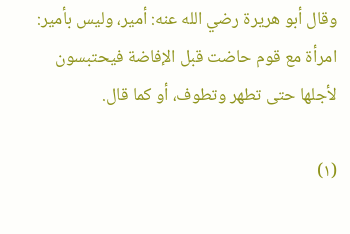وقال أبو هريرة رضي الله عنه: أمير، وليس بأمير: امرأة مع قوم حاضت قبل الإفاضة فيحتبسون لأجلها حتى تطهر وتطوف، أو كما قال.

(١)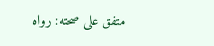متفق على صحته: رواه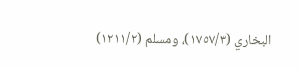البخاري (١٧٥٧/٣)، ومسلم (١٢١١/٢)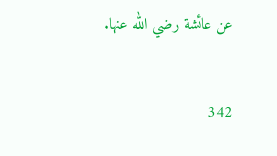عن عائشة رضي الله عنها.

342